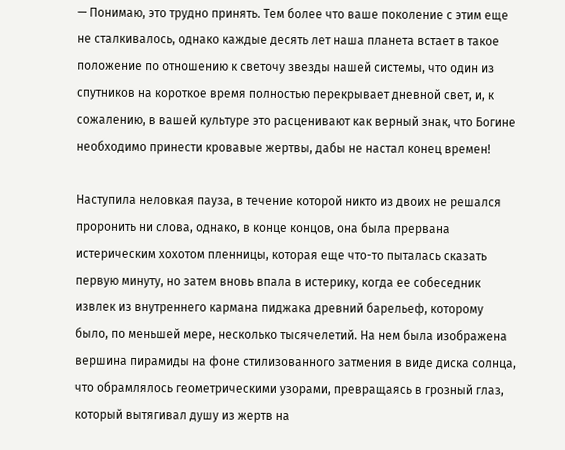— Понимаю, это трудно принять. Тем более что ваше поколение с этим еще не сталкивалось, однако каждые десять лет наша планета встает в такое положение по отношению к светочу звезды нашей системы, что один из спутников на короткое время полностью перекрывает дневной свет, и, к сожалению, в вашей культуре это расценивают как верный знак, что Богине необходимо принести кровавые жертвы, дабы не настал конец времен!

Наступила неловкая пауза, в течение которой никто из двоих не решался проронить ни слова, однако, в конце концов, она была прервана истерическим хохотом пленницы, которая еще что-то пыталась сказать первую минуту, но затем вновь впала в истерику, когда ее собеседник извлек из внутреннего кармана пиджака древний барельеф, которому было, по меньшей мере, несколько тысячелетий. На нем была изображена вершина пирамиды на фоне стилизованного затмения в виде диска солнца, что обрамлялось геометрическими узорами, превращаясь в грозный глаз, который вытягивал душу из жертв на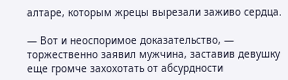алтаре, которым жрецы вырезали заживо сердца.

— Вот и неоспоримое доказательство, — торжественно заявил мужчина, заставив девушку еще громче захохотать от абсурдности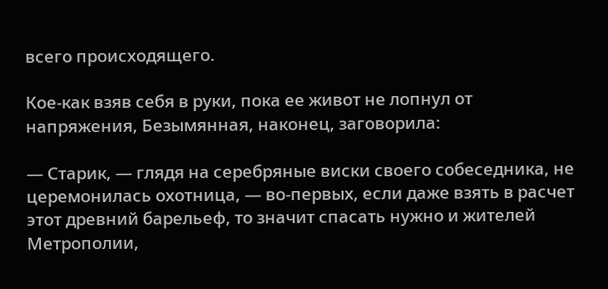всего происходящего.

Кое-как взяв себя в руки, пока ее живот не лопнул от напряжения, Безымянная, наконец, заговорила:

— Старик, — глядя на серебряные виски своего собеседника, не церемонилась охотница, — во-первых, если даже взять в расчет этот древний барельеф, то значит спасать нужно и жителей Метрополии,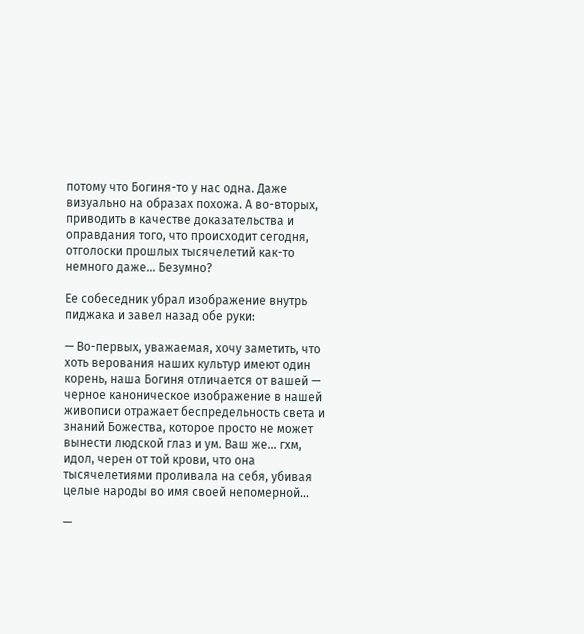потому что Богиня-то у нас одна. Даже визуально на образах похожа. А во-вторых, приводить в качестве доказательства и оправдания того, что происходит сегодня, отголоски прошлых тысячелетий как-то немного даже… Безумно?

Ее собеседник убрал изображение внутрь пиджака и завел назад обе руки:

— Во-первых, уважаемая, хочу заметить, что хоть верования наших культур имеют один корень, наша Богиня отличается от вашей — черное каноническое изображение в нашей живописи отражает беспредельность света и знаний Божества, которое просто не может вынести людской глаз и ум. Ваш же… гхм, идол, черен от той крови, что она тысячелетиями проливала на себя, убивая целые народы во имя своей непомерной…

—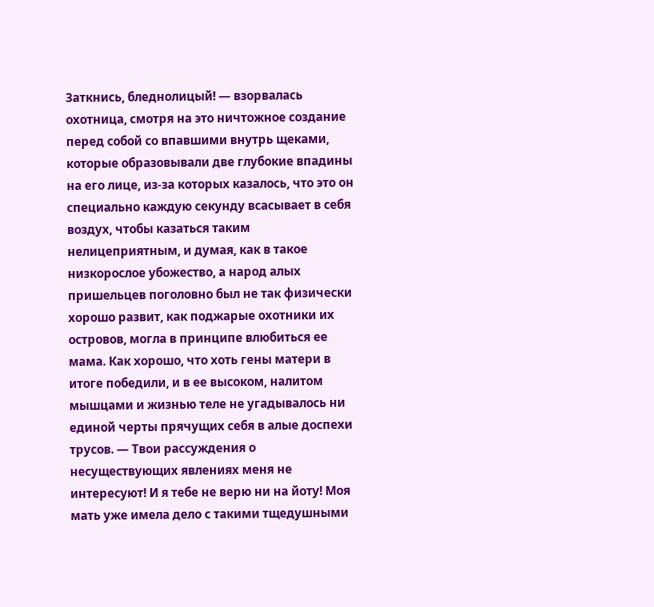Заткнись, бледнолицый! — взорвалась охотница, смотря на это ничтожное создание перед собой со впавшими внутрь щеками, которые образовывали две глубокие впадины на его лице, из-за которых казалось, что это он специально каждую секунду всасывает в себя воздух, чтобы казаться таким нелицеприятным, и думая, как в такое низкорослое убожество, а народ алых пришельцев поголовно был не так физически хорошо развит, как поджарые охотники их островов, могла в принципе влюбиться ее мама. Как хорошо, что хоть гены матери в итоге победили, и в ее высоком, налитом мышцами и жизнью теле не угадывалось ни единой черты прячущих себя в алые доспехи трусов. — Твои рассуждения о несуществующих явлениях меня не интересуют! И я тебе не верю ни на йоту! Моя мать уже имела дело с такими тщедушными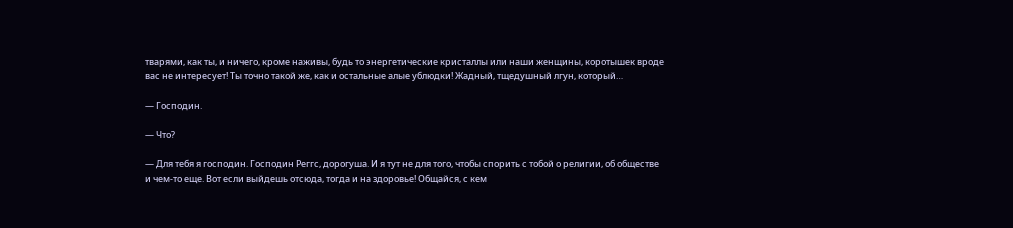тварями, как ты, и ничего, кроме наживы, будь то энергетические кристаллы или наши женщины, коротышек вроде вас не интересует! Ты точно такой же, как и остальные алые ублюдки! Жадный, тщедушный лгун, который…

— Господин.

— Что?

— Для тебя я господин. Господин Реггс, дорогуша. И я тут не для того, чтобы спорить с тобой о религии, об обществе и чем-то еще. Вот если выйдешь отсюда, тогда и на здоровье! Общайся, с кем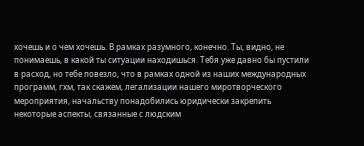хочешь и о чем хочешь. В рамках разумного, конечно. Ты, видно, не понимаешь, в какой ты ситуации находишься. Тебя уже давно бы пустили в расход, но тебе повезло, что в рамках одной из наших международных программ, гхм, так скажем, легализации нашего миротворческого мероприятия, начальству понадобились юридически закрепить некоторые аспекты, связанные с людским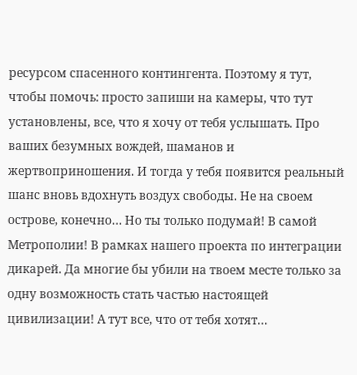ресурсом спасенного контингента. Поэтому я тут, чтобы помочь: просто запиши на камеры, что тут установлены, все, что я хочу от тебя услышать. Про ваших безумных вождей, шаманов и жертвоприношения. И тогда у тебя появится реальный шанс вновь вдохнуть воздух свободы. Не на своем острове, конечно… Но ты только подумай! В самой Метрополии! В рамках нашего проекта по интеграции дикарей. Да многие бы убили на твоем месте только за одну возможность стать частью настоящей цивилизации! А тут все, что от тебя хотят…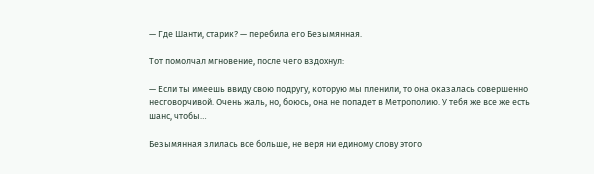— Где Шанти, старик? — перебила его Безымянная.

Тот помолчал мгновение, после чего вздохнул:

— Если ты имеешь ввиду свою подругу, которую мы пленили, то она оказалась совершенно несговорчивой. Очень жаль, но, боюсь, она не попадет в Метрополию. У тебя же все же есть шанс, чтобы…

Безымянная злилась все больше, не веря ни единому слову этого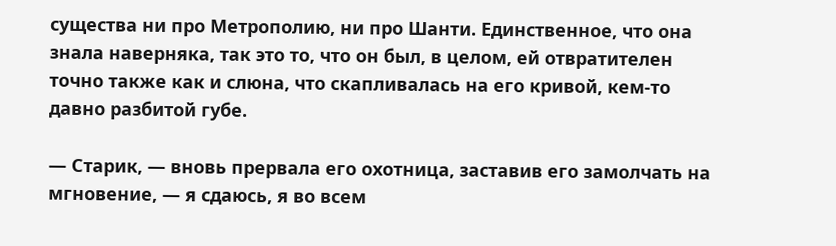существа ни про Метрополию, ни про Шанти. Единственное, что она знала наверняка, так это то, что он был, в целом, ей отвратителен точно также как и слюна, что скапливалась на его кривой, кем-то давно разбитой губе.

— Старик, — вновь прервала его охотница, заставив его замолчать на мгновение, — я сдаюсь, я во всем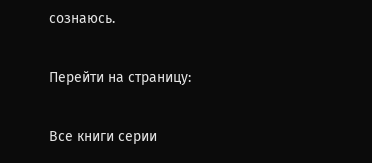сознаюсь.

Перейти на страницу:

Все книги серии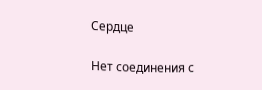Сердце

Нет соединения с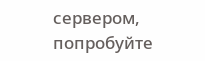сервером, попробуйте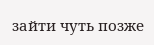зайти чуть позже